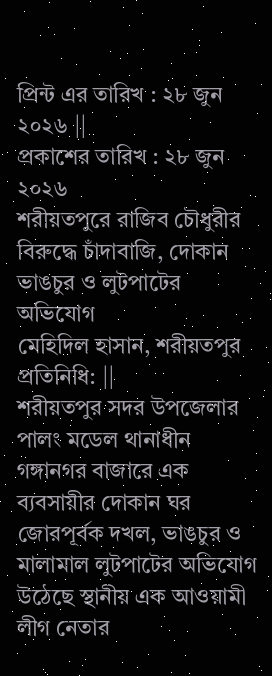প্রিন্ট এর তারিখ : ২৮ জুন ২০২৬ ||
প্রকাশের তারিখ : ২৮ জুন ২০২৬
শরীয়তপুরে রাজিব চৌধুরীর বিরুদ্ধে চাঁদাবাজি, দোকান ভাঙচুর ও লুটপাটের অভিযোগ
মেহিদিল হাসান, শরীয়তপুর প্রতিনিধি: ||
শরীয়তপুর সদর উপজেলার পালং মডেল থানাধীন গঙ্গানগর বাজারে এক ব্যবসায়ীর দোকান ঘর জোরপূর্বক দখল, ভাঙচুর ও মালামাল লুটপাটের অভিযোগ উঠেছে স্থানীয় এক আওয়ামী লীগ নেতার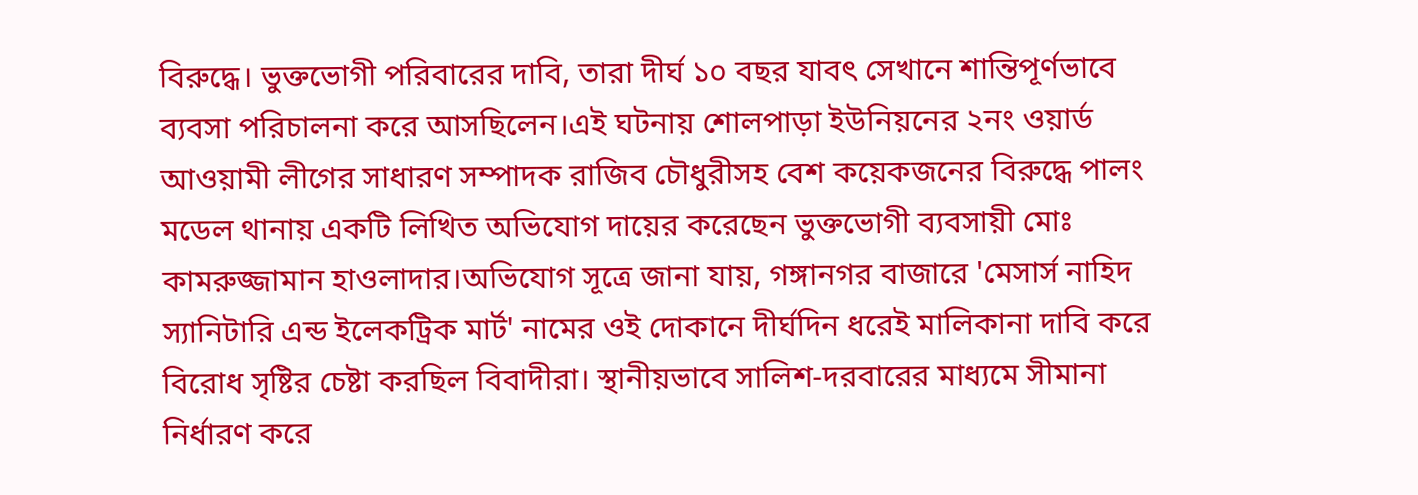বিরুদ্ধে। ভুক্তভোগী পরিবারের দাবি, তারা দীর্ঘ ১০ বছর যাবৎ সেখানে শান্তিপূর্ণভাবে ব্যবসা পরিচালনা করে আসছিলেন।এই ঘটনায় শোলপাড়া ইউনিয়নের ২নং ওয়ার্ড আওয়ামী লীগের সাধারণ সম্পাদক রাজিব চৌধুরীসহ বেশ কয়েকজনের বিরুদ্ধে পালং মডেল থানায় একটি লিখিত অভিযোগ দায়ের করেছেন ভুক্তভোগী ব্যবসায়ী মোঃ কামরুজ্জামান হাওলাদার।অভিযোগ সূত্রে জানা যায়, গঙ্গানগর বাজারে 'মেসার্স নাহিদ স্যানিটারি এন্ড ইলেকট্রিক মার্ট' নামের ওই দোকানে দীর্ঘদিন ধরেই মালিকানা দাবি করে বিরোধ সৃষ্টির চেষ্টা করছিল বিবাদীরা। স্থানীয়ভাবে সালিশ-দরবারের মাধ্যমে সীমানা নির্ধারণ করে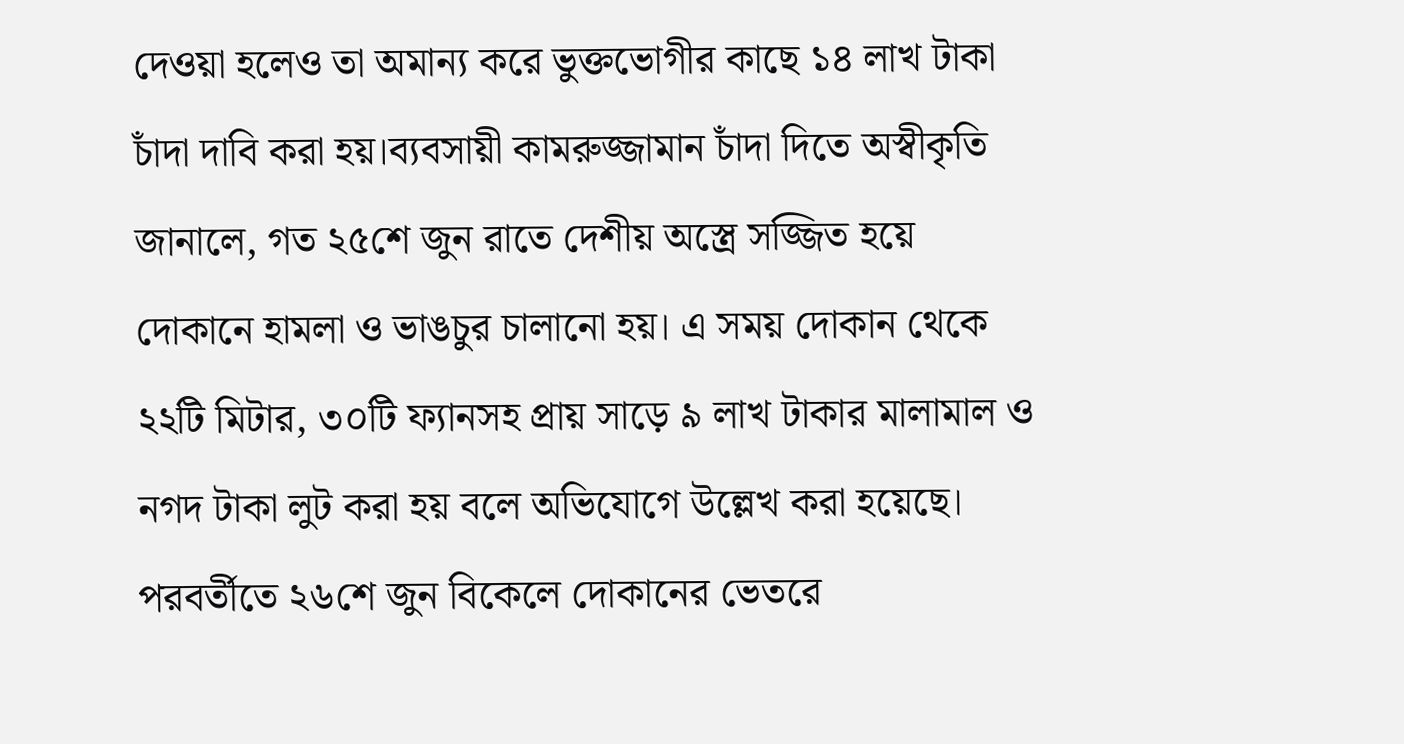দেওয়া হলেও তা অমান্য করে ভুক্তভোগীর কাছে ১৪ লাখ টাকা চাঁদা দাবি করা হয়।ব্যবসায়ী কামরুজ্জামান চাঁদা দিতে অস্বীকৃতি জানালে, গত ২৫শে জুন রাতে দেশীয় অস্ত্রে সজ্জিত হয়ে দোকানে হামলা ও ভাঙচুর চালানো হয়। এ সময় দোকান থেকে ২২টি মিটার, ৩০টি ফ্যানসহ প্রায় সাড়ে ৯ লাখ টাকার মালামাল ও নগদ টাকা লুট করা হয় বলে অভিযোগে উল্লেখ করা হয়েছে। পরবর্তীতে ২৬শে জুন বিকেলে দোকানের ভেতরে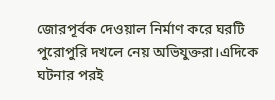জোরপূর্বক দেওয়াল নির্মাণ করে ঘরটি পুরোপুরি দখলে নেয় অভিযুক্তরা।এদিকে ঘটনার পরই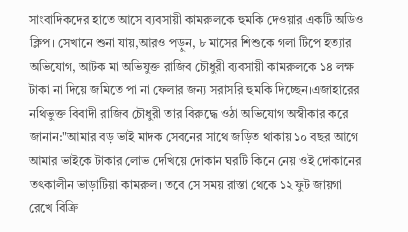সাংবাদিকদের হাতে আসে ব্যবসায়ী কামরুলকে হুমকি দেওয়ার একটি অডিও ক্লিপ। সেখানে শুনা যায়,আরও পড়ুন, ৮ মাসের শিশুকে গলা টিপে হত্যার অভিযোগ, আটক মা অভিযুক্ত রাজিব চৌধুরী ব্যবসায়ী কামরুলকে ১৪ লক্ষ টাকা না দিয়ে জমিতে পা না ফেলার জন্য সরাসরি হুমকি দিচ্ছেন।এজাহারের নথিভুক্ত বিবাদী রাজিব চৌধুরী তার বিরুদ্ধে ওঠা অভিযোগ অস্বীকার করে জানান:"আমার বড় ভাই মাদক সেবনের সাথে জড়িত থাকায় ১০ বছর আগে আমার ভাইকে টাকার লোভ দেখিয়ে দোকান ঘরটি কিনে নেয় ওই দোকানের তৎকালীন ভাড়াটিয়া কামরুল। তবে সে সময় রাস্তা থেকে ১২ ফুট জায়গা রেখে বিক্রি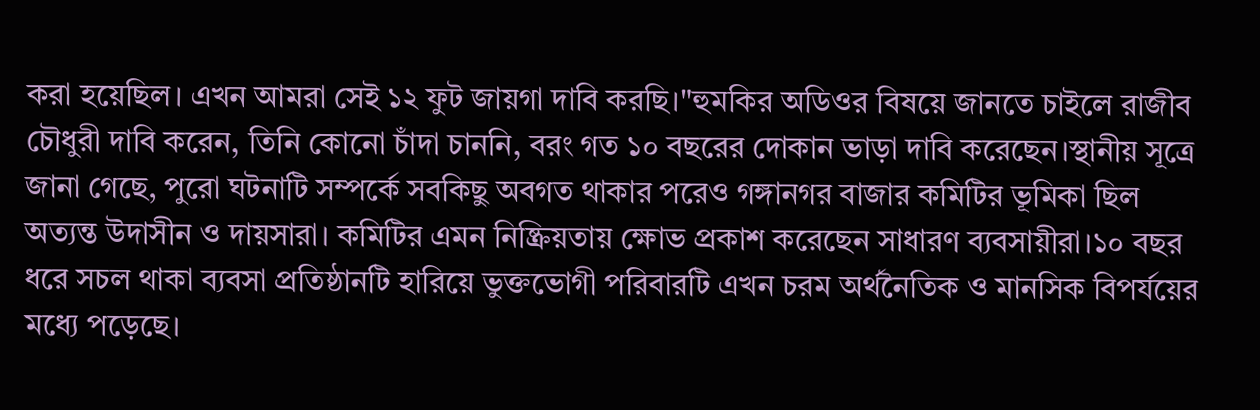করা হয়েছিল। এখন আমরা সেই ১২ ফুট জায়গা দাবি করছি।"হুমকির অডিওর বিষয়ে জানতে চাইলে রাজীব চৌধুরী দাবি করেন, তিনি কোনো চাঁদা চাননি, বরং গত ১০ বছরের দোকান ভাড়া দাবি করেছেন।স্থানীয় সূত্রে জানা গেছে, পুরো ঘটনাটি সম্পর্কে সবকিছু অবগত থাকার পরেও গঙ্গানগর বাজার কমিটির ভূমিকা ছিল অত্যন্ত উদাসীন ও দায়সারা। কমিটির এমন নিষ্ক্রিয়তায় ক্ষোভ প্রকাশ করেছেন সাধারণ ব্যবসায়ীরা।১০ বছর ধরে সচল থাকা ব্যবসা প্রতিষ্ঠানটি হারিয়ে ভুক্তভোগী পরিবারটি এখন চরম অর্থনৈতিক ও মানসিক বিপর্যয়ের মধ্যে পড়েছে।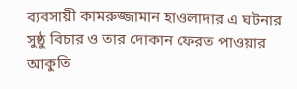ব্যবসায়ী কামরুজ্জামান হাওলাদার এ ঘটনার সুষ্ঠু বিচার ও তার দোকান ফেরত পাওয়ার আকুতি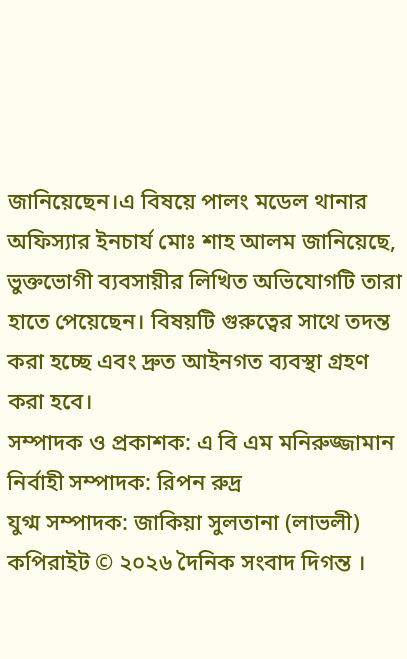জানিয়েছেন।এ বিষয়ে পালং মডেল থানার অফিস্যার ইনচার্য মোঃ শাহ আলম জানিয়েছে, ভুক্তভোগী ব্যবসায়ীর লিখিত অভিযোগটি তারা হাতে পেয়েছেন। বিষয়টি গুরুত্বের সাথে তদন্ত করা হচ্ছে এবং দ্রুত আইনগত ব্যবস্থা গ্রহণ করা হবে।
সম্পাদক ও প্রকাশক: এ বি এম মনিরুজ্জামান
নির্বাহী সম্পাদক: রিপন রুদ্র
যুগ্ম সম্পাদক: জাকিয়া সুলতানা (লাভলী)
কপিরাইট © ২০২৬ দৈনিক সংবাদ দিগন্ত ।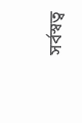সর্বস্বত্ব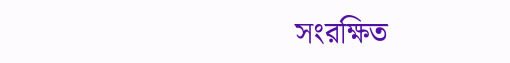সংরক্ষিত